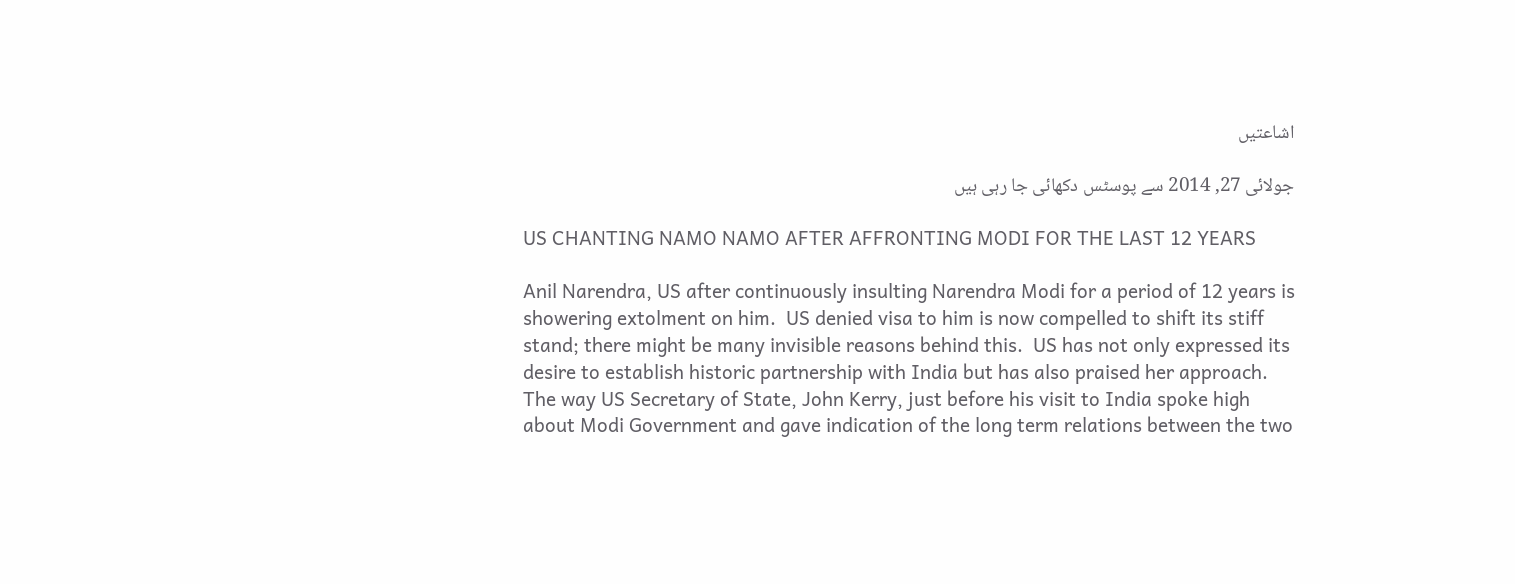اشاعتیں

جولائی 27, 2014 سے پوسٹس دکھائی جا رہی ہیں

US CHANTING NAMO NAMO AFTER AFFRONTING MODI FOR THE LAST 12 YEARS

Anil Narendra, US after continuously insulting Narendra Modi for a period of 12 years is showering extolment on him.  US denied visa to him is now compelled to shift its stiff stand; there might be many invisible reasons behind this.  US has not only expressed its desire to establish historic partnership with India but has also praised her approach. The way US Secretary of State, John Kerry, just before his visit to India spoke high about Modi Government and gave indication of the long term relations between the two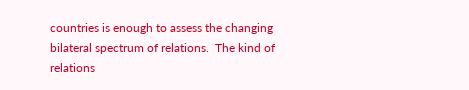countries is enough to assess the changing bilateral spectrum of relations.  The kind of relations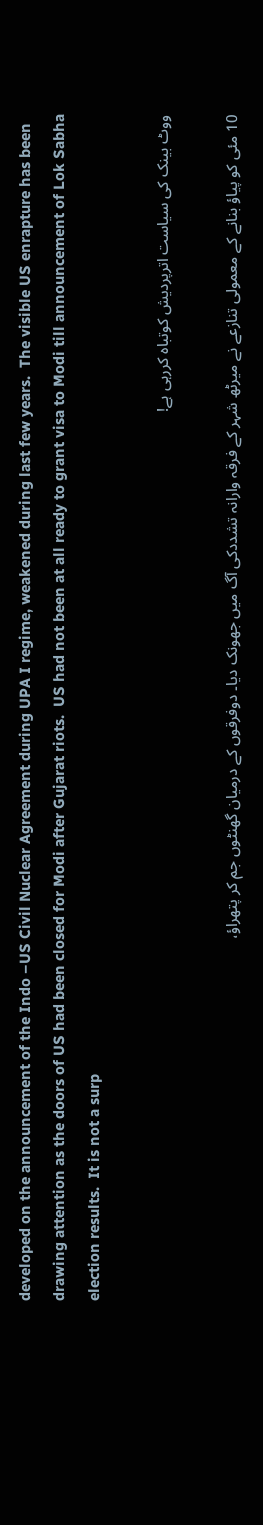developed on the announcement of the Indo –US Civil Nuclear Agreement during UPA I regime, weakened during last few years.  The visible US enrapture has been drawing attention as the doors of US had been closed for Modi after Gujarat riots.  US had not been at all ready to grant visa to Modi till announcement of Lok Sabha election results.  It is not a surp

ووٹ بینک کی سیاست اترپردیش کوتباہ کررہی ہے!

10 مئی کو پیاؤ بنانے کے معمولی تنازعے نے میرٹھ شہر کے فرقہ وارانہ تشددکی آگ میں جھونک دیا۔ دوفرقوں کے درمیان گھنٹوں جم کر پتھراؤ،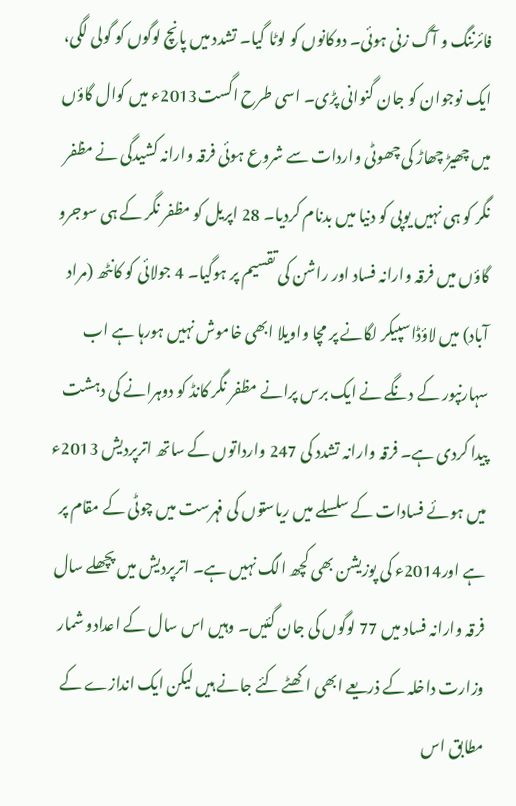فائرننگ و آگ زنی ہوئی۔ دوکانوں کو لوٹا گیا۔ تشدد میں پانچ لوگوں کو گولی لگی، ایک نوجوان کو جان گنوانی پڑی۔ اسی طرح اگست2013ء میں کوال گاؤں میں چھیڑ چھاڑ کی چھوٹی واردات سے شروع ہوئی فرقہ وارانہ کشیدگی نے مظفر نگر کو ہی نہیں یوپی کو دنیا میں بدنام کردیا۔ 28 اپریل کو مظفر نگر کے ہی سوجرو گاؤں میں فرقہ وارانہ فساد اور راشن کی تقسیم پر ہوگیا۔ 4 جولائی کو کانٹھ (مراد آباد) میں لاؤڈاسپیکر لگانے پر مچا واویلا ابھی خاموش نہیں ہورہا ہے اب سہارنپور کے دنگے نے ایک برس پرانے مظفر نگر کانڈ کو دوہرانے کی دہشت پیدا کردی ہے۔ فرقہ وارانہ تشدد کی 247 وارداتوں کے ساتھ اترپردیش 2013ء میں ہوئے فسادات کے سلسلے میں ریاستوں کی فہرست میں چوٹی کے مقام پر ہے اور2014ء کی پوزیشن بھی کچھ الگ نہیں ہے۔ اترپردیش میں پچھلے سال فرقہ وارانہ فساد میں 77 لوگوں کی جان گئیں۔ وہیں اس سال کے اعدادو شمار وزارت داخلہ کے ذریعے ابھی اکھٹے کئے جانے ہیں لیکن ایک اندازے کے مطابق اس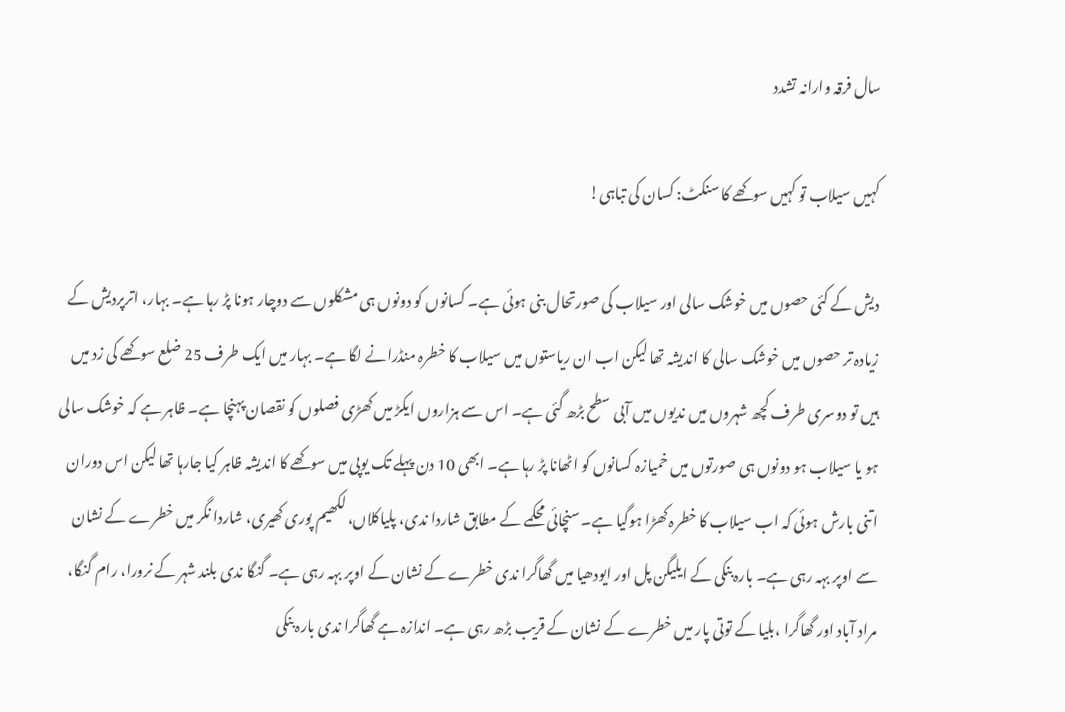سال فرقہ وارانہ تشدد

کہیں سیلاب تو کہیں سوکھے کا سنکٹ: کسان کی تباہی!

دیش کے کئی حصوں میں خوشک سالی اور سیلاب کی صورتحال بنی ہوئی ہے۔ کسانوں کو دونوں ہی مشکلوں سے دوچار ہونا پڑ رہا ہے۔ بہار، اترپردیش کے زیادہ تر حصوں میں خوشک سالی کا اندیشہ تھا لیکن اب ان ریاستوں میں سیلاب کا خطرہ منڈرانے لگا ہے۔ بہار میں ایک طرف 25 ضلع سوکھے کی زد میں ہیں تو دوسری طرف کچھ شہروں میں ندیوں میں آبی سطح بڑھ گئی ہے۔ اس سے ہزاروں ایکڑ میں کھڑی فصلوں کو نقصان پہنچا ہے۔ ظاہر ہے کہ خوشک سالی ہو یا سیلاب ہو دونوں ہی صورتوں میں خمیازہ کسانوں کو اٹھانا پڑ رہا ہے۔ ابھی 10 دن پہلے تک یوپی میں سوکھے کا اندیشہ ظاہر کیا جارہا تھا لیکن اس دوران اتنی بارش ہوئی کہ اب سیلاب کا خطرہ کھڑا ہوگیا ہے۔ سنچائی محکمے کے مطابق شاردا ندی، پلیاکلاں، لکھیم پوری کھیری، شاردا نگر میں خطرے کے نشان سے اوپر بہہ رہی ہے۔ بارہ بنکی کے ایلیگن پل اور ایودھیا میں گھاگرا ندی خطرے کے نشان کے اوپر بہہ رہی ہے۔ گنگا ندی بلند شہر کے نرورا، رام گنگا، مراد آباد اور گھاگرا ،بلیا کے توتی پار میں خطرے کے نشان کے قریب بڑھ رہی ہے۔ اندازہ ہے گھاگرا ندی بارہ بنکی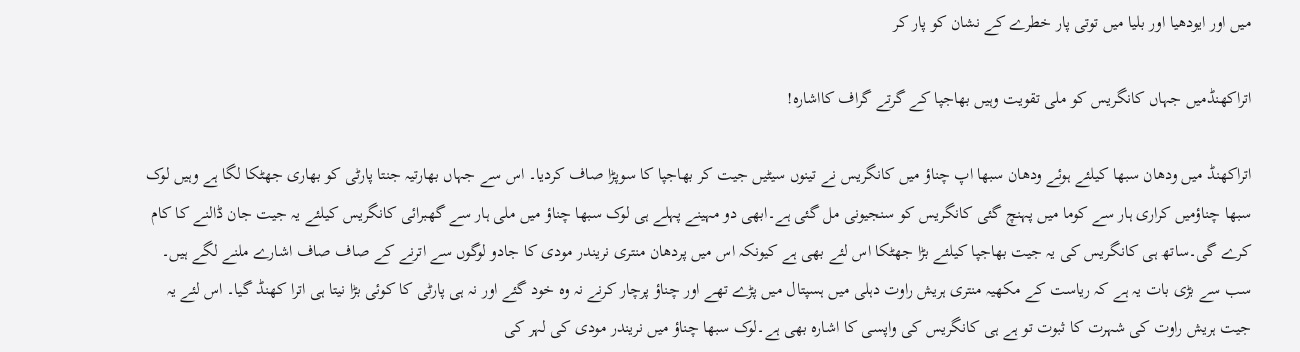میں اور ایودھیا اور بلیا میں توتی پار خطرے کے نشان کو پار کر

اتراکھنڈمیں جہاں کانگریس کو ملی تقویت وہیں بھاجپا کے گرتے گراف کااشارہ!

اتراکھنڈ میں ودھان سبھا کیلئے ہوئے ودھان سبھا اپ چناؤ میں کانگریس نے تینوں سیٹیں جیت کر بھاجپا کا سوپڑا صاف کردیا۔ اس سے جہاں بھارتیہ جنتا پارٹی کو بھاری جھٹکا لگا ہے وہیں لوک سبھا چناؤمیں کراری ہار سے کوما میں پہنچ گئی کانگریس کو سنجیونی مل گئی ہے۔ابھی دو مہینے پہلے ہی لوک سبھا چناؤ میں ملی ہار سے گھبرائی کانگریس کیلئے یہ جیت جان ڈالنے کا کام کرے گی۔ساتھ ہی کانگریس کی یہ جیت بھاجپا کیلئے بڑا جھٹکا اس لئے بھی ہے کیونکہ اس میں پردھان منتری نریندر مودی کا جادو لوگوں سے اترنے کے صاف صاف اشارے ملنے لگے ہیں۔ سب سے بڑی بات یہ ہے کہ ریاست کے مکھیہ منتری ہریش راوت دہلی میں ہسپتال میں پڑے تھے اور چناؤ پرچار کرنے نہ وہ خود گئے اور نہ ہی پارٹی کا کوئی بڑا نیتا ہی اترا کھنڈ گیا۔ اس لئے یہ جیت ہریش راوت کی شہرت کا ثبوت تو ہے ہی کانگریس کی واپسی کا اشارہ بھی ہے۔لوک سبھا چناؤ میں نریندر مودی کی لہر کی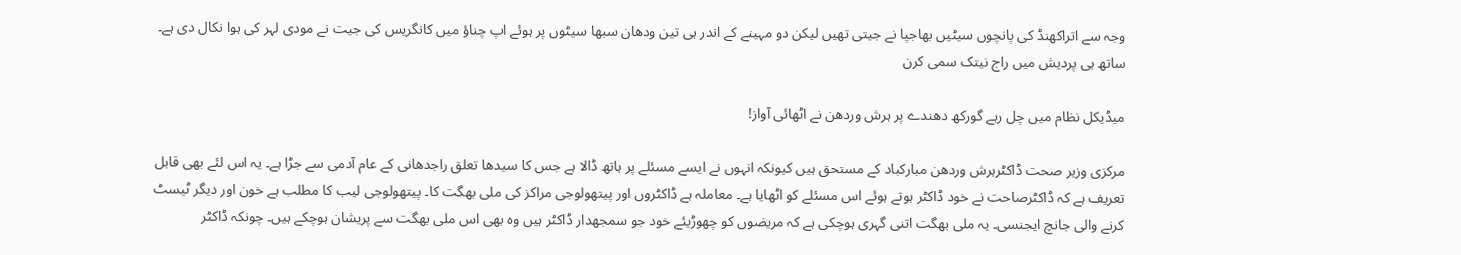وجہ سے اتراکھنڈ کی پانچوں سیٹیں بھاجپا نے جیتی تھیں لیکن دو مہینے کے اندر ہی تین ودھان سبھا سیٹوں پر ہوئے اپ چناؤ میں کانگریس کی جیت نے مودی لہر کی ہوا نکال دی ہے۔ ساتھ ہی پردیش میں راج نیتک سمی کرن

میڈیکل نظام میں چل رہے گورکھ دھندے پر ہرش وردھن نے اٹھائی آواز!

مرکزی وزیر صحت ڈاکٹرہرش وردھن مبارکباد کے مستحق ہیں کیونکہ انہوں نے ایسے مسئلے پر ہاتھ ڈالا ہے جس کا سیدھا تعلق راجدھانی کے عام آدمی سے جڑا ہے۔ یہ اس لئے بھی قابل تعریف ہے کہ ڈاکٹرصاحت نے خود ڈاکٹر ہوتے ہوئے اس مسئلے کو اٹھایا ہے۔ معاملہ ہے ڈاکٹروں اور پیتھولوجی مراکز کی ملی بھگت کا۔ پیتھولوجی لیب کا مطلب ہے خون اور دیگر ٹیسٹ کرنے والی جانچ ایجنسی۔ یہ ملی بھگت اتنی گہری ہوچکی ہے کہ مریضوں کو چھوڑیئے خود جو سمجھدار ڈاکٹر ہیں وہ بھی اس ملی بھگت سے پریشان ہوچکے ہیں۔ چونکہ ڈاکٹر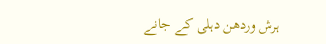ہرش وردھن دہلی کے جانے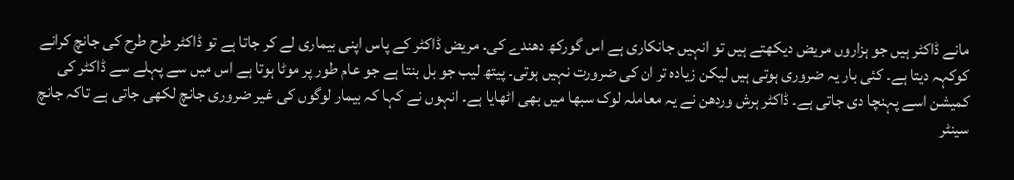مانے ڈاکٹر ہیں جو ہزاروں مریض دیکھتے ہیں تو انہیں جانکاری ہے اس گورکھ دھندے کی۔ مریض ڈاکٹر کے پاس اپنی بیماری لے کر جاتا ہے تو ڈاکٹر طرح طرح کی جانچ کرانے کوکہہ دیتا ہے۔ کئی بار یہ ضروری ہوتی ہیں لیکن زیادہ تر ان کی ضرورت نہیں ہوتی۔ پیتھ لیب جو بل بنتا ہے جو عام طور پر موٹا ہوتا ہے اس میں سے پہلے سے ڈاکٹر کی کمیشن اسے پہنچا دی جاتی ہے۔ ڈاکٹر ہرش وردھن نے یہ معاملہ لوک سبھا میں بھی اٹھایا ہے۔ انہوں نے کہا کہ بیمار لوگوں کی غیر ضروری جانچ لکھی جاتی ہے تاکہ جانچ سینٹر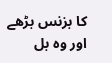کا بزنس بڑھے اور وہ بل